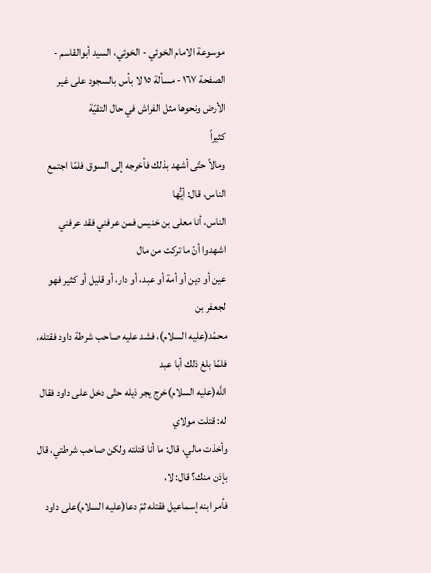موسوعة الامام الخوئي - الخوئي، السيد أبوالقاسم - الصفحة ١٦٧ - مسألة ١٥ لا بأس بالسجود على غير الأرض ونحوها مثل الفراش في حال التقيّة
كثيراً
ومالاً حتّى أشهد بذلك فأخرجه إلى السوق فلمّا اجتمع الناس، قال: أيُّها
الناس، أنا معلى بن خنيس فمن عرفني فقد عرفني اشهدوا أنّ ما تركت من مال
عين أو دين أو أمة أو عبد، أو دار، أو قليل أو كثير فهو لجعفر بن
محمّد(عليه السلام)، فشد عليه صاحب شرطة داود فقتله، فلمّا بلغ ذلك أبا عبد
اللَّه(عليه السلام)خرج يجر ذيله حتّى دخل على داود فقال له: قتلت مولاي
وأخذت مالي، قال: ما أنا قتلته ولكن صاحب شرطتي، قال بإذن منك؟ قال: لا،
فأمر ابنه إسماعيل فقتله ثمّ دعا(عليه السلام)على داود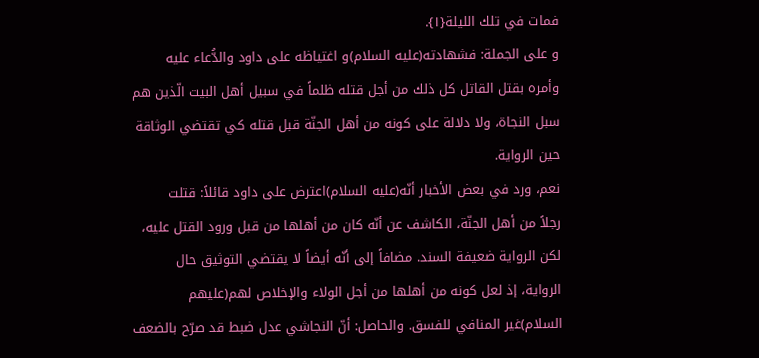فمات في تلك الليلة{١}.
و على الجملة: فشهادته(عليه السلام)و اغتياظه على داود والدُّعاء عليه
وأمره بقتل القاتل كل ذلك من أجل قتله ظلماً في سبيل أهل البيت الّذين هم
سبل النجاة، ولا دلالة على كونه من أهل الجنّة قبل قتله كي تقتضي الوثاقة
حين الرواية.
نعم، ورد في بعض الأخبار أنّه(عليه السلام)اعترض على داود قائلاً: قتلت
رجلاً من أهل الجنّة، الكاشف عن أنّه كان من أهلها من قبل ورود القتل عليه،
لكن الرواية ضعيفة السند. مضافاً إلى أنّه أيضاً لا يقتضي التوثيق حال
الرواية، إذ لعل كونه من أهلها من أجل الولاء والإخلاص لهم(عليهم
السلام)غير المنافي للفسق. والحاصل: أنّ النجاشي عدل ضبط قد صرّح بالضعف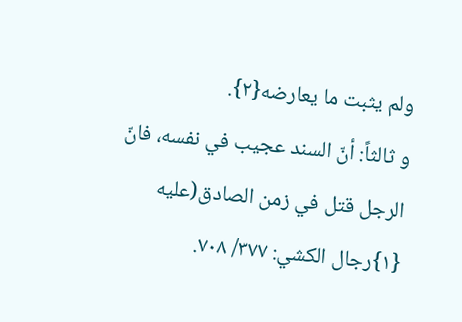ولم يثبت ما يعارضه{٢}.
و ثالثاً: أنّ السند عجيب في نفسه، فانّ الرجل قتل في زمن الصادق(عليه
{١}رجال الكشي: ٣٧٧/ ٧٠٨.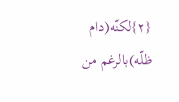{٢}لكنّه(دام ظلّه)بالرغم من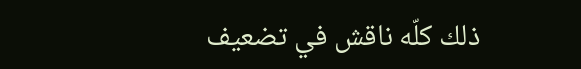ذلك كلّه ناقش في تضعيف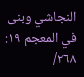النجاشي وبنى في المعجم ١٩: ٢٦٨/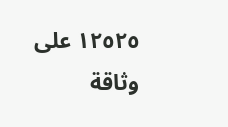١٢٥٢٥ على وثاقة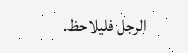الرجل فليلاحظ.